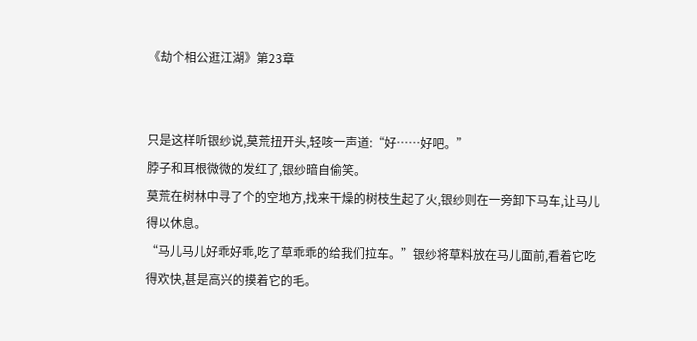《劫个相公逛江湖》第23章


只是这样听银纱说,莫荒扭开头,轻咳一声道:“好……好吧。”
脖子和耳根微微的发红了,银纱暗自偷笑。
莫荒在树林中寻了个的空地方,找来干燥的树枝生起了火,银纱则在一旁卸下马车,让马儿得以休息。
“马儿马儿好乖好乖,吃了草乖乖的给我们拉车。”银纱将草料放在马儿面前,看着它吃得欢快,甚是高兴的摸着它的毛。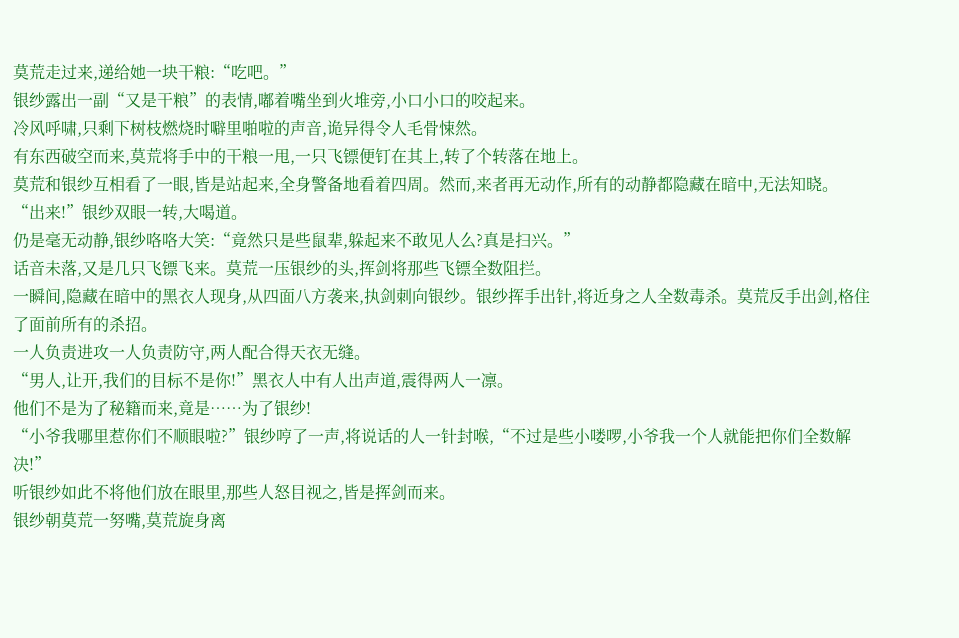莫荒走过来,递给她一块干粮:“吃吧。”
银纱露出一副“又是干粮”的表情,嘟着嘴坐到火堆旁,小口小口的咬起来。
冷风呼啸,只剩下树枝燃烧时噼里啪啦的声音,诡异得令人毛骨悚然。
有东西破空而来,莫荒将手中的干粮一甩,一只飞镖便钉在其上,转了个转落在地上。
莫荒和银纱互相看了一眼,皆是站起来,全身警备地看着四周。然而,来者再无动作,所有的动静都隐藏在暗中,无法知晓。
“出来!”银纱双眼一转,大喝道。
仍是毫无动静,银纱咯咯大笑:“竟然只是些鼠辈,躲起来不敢见人么?真是扫兴。”
话音未落,又是几只飞镖飞来。莫荒一压银纱的头,挥剑将那些飞镖全数阻拦。
一瞬间,隐藏在暗中的黑衣人现身,从四面八方袭来,执剑刺向银纱。银纱挥手出针,将近身之人全数毒杀。莫荒反手出剑,格住了面前所有的杀招。
一人负责进攻一人负责防守,两人配合得天衣无缝。
“男人,让开,我们的目标不是你!”黑衣人中有人出声道,震得两人一凛。
他们不是为了秘籍而来,竟是……为了银纱!
“小爷我哪里惹你们不顺眼啦?”银纱哼了一声,将说话的人一针封喉,“不过是些小喽啰,小爷我一个人就能把你们全数解决!”
听银纱如此不将他们放在眼里,那些人怒目视之,皆是挥剑而来。
银纱朝莫荒一努嘴,莫荒旋身离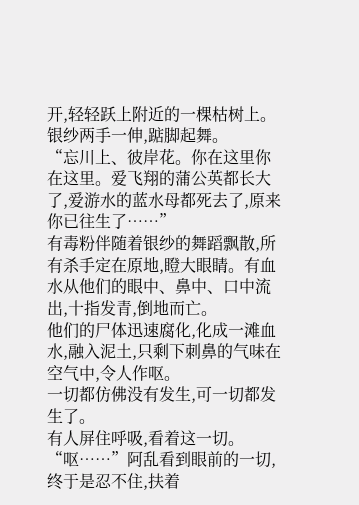开,轻轻跃上附近的一棵枯树上。银纱两手一伸,踮脚起舞。
“忘川上、彼岸花。你在这里你在这里。爱飞翔的蒲公英都长大了,爱游水的蓝水母都死去了,原来你已往生了……”
有毒粉伴随着银纱的舞蹈飘散,所有杀手定在原地,瞪大眼睛。有血水从他们的眼中、鼻中、口中流出,十指发青,倒地而亡。
他们的尸体迅速腐化,化成一滩血水,融入泥土,只剩下刺鼻的气味在空气中,令人作呕。
一切都仿佛没有发生,可一切都发生了。
有人屏住呼吸,看着这一切。
“呕……”阿乱看到眼前的一切,终于是忍不住,扶着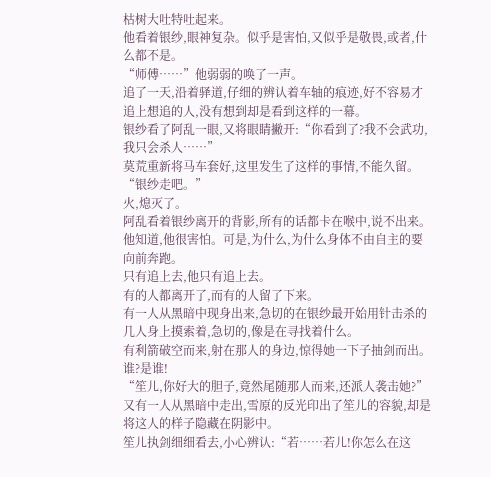枯树大吐特吐起来。
他看着银纱,眼神复杂。似乎是害怕,又似乎是敬畏,或者,什么都不是。
“师傅……”他弱弱的唤了一声。
追了一天,沿着驿道,仔细的辨认着车轴的痕迹,好不容易才追上想追的人,没有想到却是看到这样的一幕。
银纱看了阿乱一眼,又将眼睛撇开:“你看到了?我不会武功,我只会杀人……”
莫荒重新将马车套好,这里发生了这样的事情,不能久留。
“银纱走吧。”
火,熄灭了。
阿乱看着银纱离开的背影,所有的话都卡在喉中,说不出来。他知道,他很害怕。可是,为什么,为什么身体不由自主的要向前奔跑。
只有追上去,他只有追上去。
有的人都离开了,而有的人留了下来。
有一人从黑暗中现身出来,急切的在银纱最开始用针击杀的几人身上摸索着,急切的,像是在寻找着什么。
有利箭破空而来,射在那人的身边,惊得她一下子抽剑而出。
谁?是谁!
“笙儿,你好大的胆子,竟然尾随那人而来,还派人袭击她?”又有一人从黑暗中走出,雪原的反光印出了笙儿的容貌,却是将这人的样子隐藏在阴影中。
笙儿执剑细细看去,小心辨认:“若……若儿!你怎么在这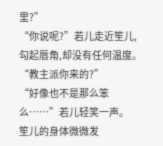里?”
“你说呢?”若儿走近笙儿,勾起唇角,却没有任何温度。
“教主派你来的?”
“好像也不是那么笨么……”若儿轻笑一声。
笙儿的身体微微发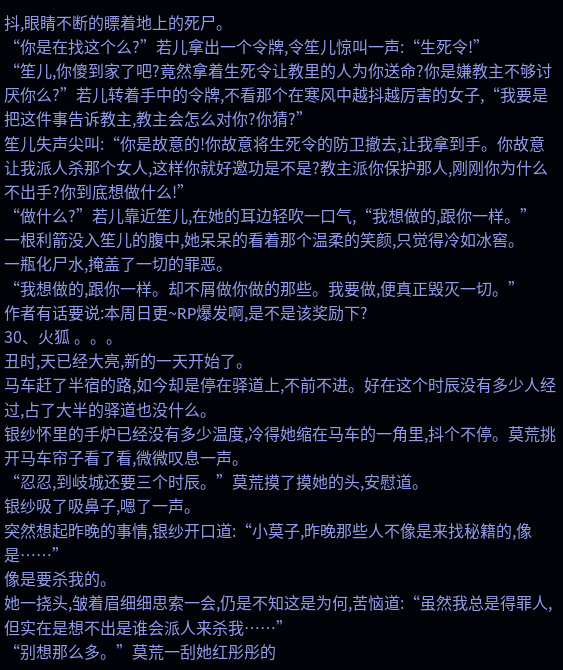抖,眼睛不断的瞟着地上的死尸。
“你是在找这个么?”若儿拿出一个令牌,令笙儿惊叫一声:“生死令!”
“笙儿,你傻到家了吧?竟然拿着生死令让教里的人为你送命?你是嫌教主不够讨厌你么?”若儿转着手中的令牌,不看那个在寒风中越抖越厉害的女子,“我要是把这件事告诉教主,教主会怎么对你?你猜?”
笙儿失声尖叫:“你是故意的!你故意将生死令的防卫撤去,让我拿到手。你故意让我派人杀那个女人,这样你就好邀功是不是?教主派你保护那人,刚刚你为什么不出手?你到底想做什么!”
“做什么?”若儿靠近笙儿,在她的耳边轻吹一口气,“我想做的,跟你一样。”
一根利箭没入笙儿的腹中,她呆呆的看着那个温柔的笑颜,只觉得冷如冰窖。
一瓶化尸水,掩盖了一切的罪恶。
“我想做的,跟你一样。却不屑做你做的那些。我要做,便真正毁灭一切。”
作者有话要说:本周日更~RP爆发啊,是不是该奖励下?
30、火狐 。。。
丑时,天已经大亮,新的一天开始了。
马车赶了半宿的路,如今却是停在驿道上,不前不进。好在这个时辰没有多少人经过,占了大半的驿道也没什么。
银纱怀里的手炉已经没有多少温度,冷得她缩在马车的一角里,抖个不停。莫荒挑开马车帘子看了看,微微叹息一声。
“忍忍,到岐城还要三个时辰。”莫荒摸了摸她的头,安慰道。
银纱吸了吸鼻子,嗯了一声。
突然想起昨晚的事情,银纱开口道:“小莫子,昨晚那些人不像是来找秘籍的,像是……”
像是要杀我的。
她一挠头,皱着眉细细思索一会,仍是不知这是为何,苦恼道:“虽然我总是得罪人,但实在是想不出是谁会派人来杀我……”
“别想那么多。”莫荒一刮她红彤彤的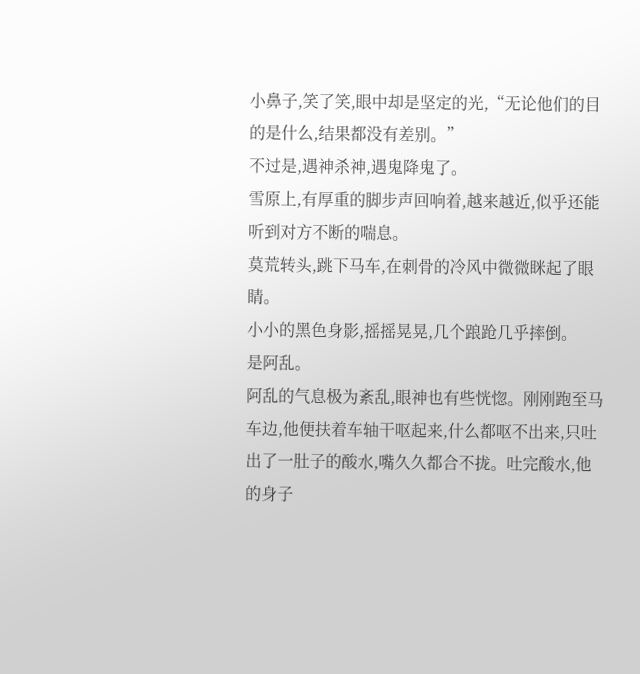小鼻子,笑了笑,眼中却是坚定的光,“无论他们的目的是什么,结果都没有差别。”
不过是,遇神杀神,遇鬼降鬼了。
雪原上,有厚重的脚步声回响着,越来越近,似乎还能听到对方不断的喘息。
莫荒转头,跳下马车,在刺骨的冷风中微微眯起了眼睛。
小小的黑色身影,摇摇晃晃,几个踉跄几乎摔倒。
是阿乱。
阿乱的气息极为紊乱,眼神也有些恍惚。刚刚跑至马车边,他便扶着车轴干呕起来,什么都呕不出来,只吐出了一肚子的酸水,嘴久久都合不拢。吐完酸水,他的身子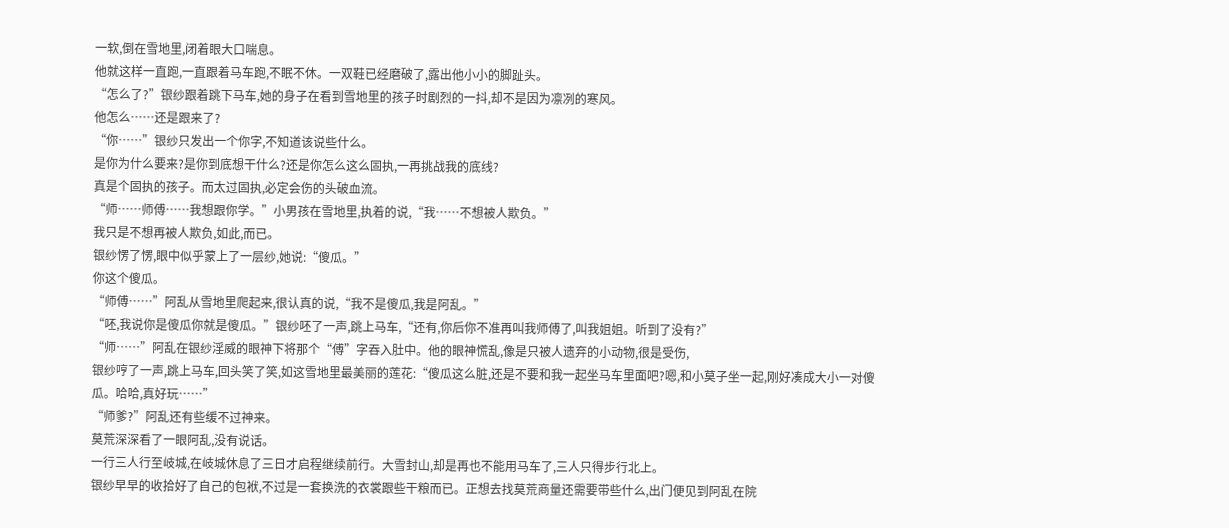一软,倒在雪地里,闭着眼大口喘息。
他就这样一直跑,一直跟着马车跑,不眠不休。一双鞋已经磨破了,露出他小小的脚趾头。
“怎么了?”银纱跟着跳下马车,她的身子在看到雪地里的孩子时剧烈的一抖,却不是因为凛冽的寒风。
他怎么……还是跟来了?
“你……”银纱只发出一个你字,不知道该说些什么。
是你为什么要来?是你到底想干什么?还是你怎么这么固执,一再挑战我的底线?
真是个固执的孩子。而太过固执,必定会伤的头破血流。
“师……师傅……我想跟你学。”小男孩在雪地里,执着的说,“我……不想被人欺负。”
我只是不想再被人欺负,如此,而已。
银纱愣了愣,眼中似乎蒙上了一层纱,她说:“傻瓜。”
你这个傻瓜。
“师傅……”阿乱从雪地里爬起来,很认真的说,“我不是傻瓜,我是阿乱。”
“呸,我说你是傻瓜你就是傻瓜。”银纱呸了一声,跳上马车,“还有,你后你不准再叫我师傅了,叫我姐姐。听到了没有?”
“师……”阿乱在银纱淫威的眼神下将那个“傅”字吞入肚中。他的眼神慌乱,像是只被人遗弃的小动物,很是受伤,
银纱哼了一声,跳上马车,回头笑了笑,如这雪地里最美丽的莲花:“傻瓜这么脏,还是不要和我一起坐马车里面吧?嗯,和小莫子坐一起,刚好凑成大小一对傻瓜。哈哈,真好玩……”
“师爹?”阿乱还有些缓不过神来。
莫荒深深看了一眼阿乱,没有说话。
一行三人行至岐城,在岐城休息了三日才启程继续前行。大雪封山,却是再也不能用马车了,三人只得步行北上。
银纱早早的收拾好了自己的包袱,不过是一套换洗的衣裳跟些干粮而已。正想去找莫荒商量还需要带些什么,出门便见到阿乱在院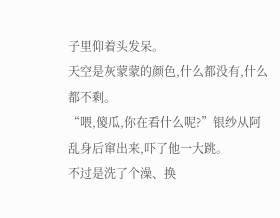子里仰着头发呆。
天空是灰蒙蒙的颜色,什么都没有,什么都不剩。
“喂,傻瓜,你在看什么呢?”银纱从阿乱身后窜出来,吓了他一大跳。
不过是洗了个澡、换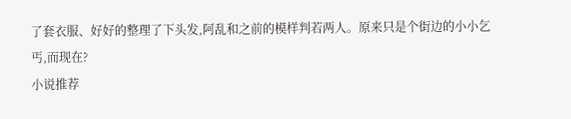了套衣服、好好的整理了下头发,阿乱和之前的模样判若两人。原来只是个街边的小小乞丐,而现在?
小说推荐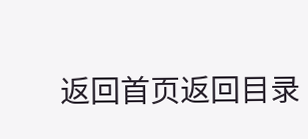返回首页返回目录